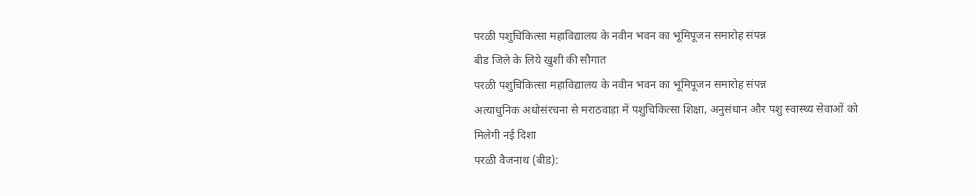परळी पशुचिकित्सा महाविद्यालय के नवीन भवन का भूमिपूजन समारोह संपन्न
बीड जिले के लिये खुशी की सौगात
परळी पशुचिकित्सा महाविद्यालय के नवीन भवन का भूमिपूजन समारोह संपन्न
अत्याधुनिक अधोसंरचना से मराठवाड़ा में पशुचिकित्सा शिक्षा, अनुसंधान और पशु स्वास्थ्य सेवाओं को मिलेगी नई दिशा
परळी वैजनाथ (बीड):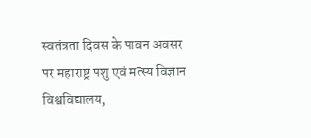स्वतंत्रता दिवस के पावन अवसर पर महाराष्ट्र पशु एवं मत्स्य विज्ञान विश्वविद्यालय,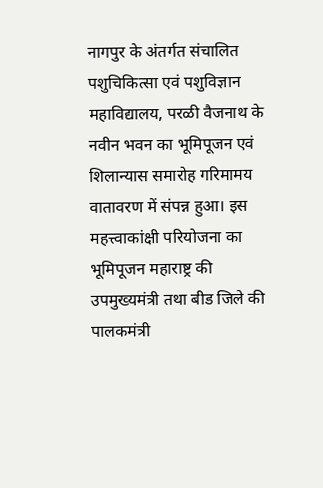नागपुर के अंतर्गत संचालित पशुचिकित्सा एवं पशुविज्ञान महाविद्यालय, परळी वैजनाथ के नवीन भवन का भूमिपूजन एवं शिलान्यास समारोह गरिमामय वातावरण में संपन्न हुआ। इस महत्त्वाकांक्षी परियोजना का भूमिपूजन महाराष्ट्र की उपमुख्यमंत्री तथा बीड जिले की पालकमंत्री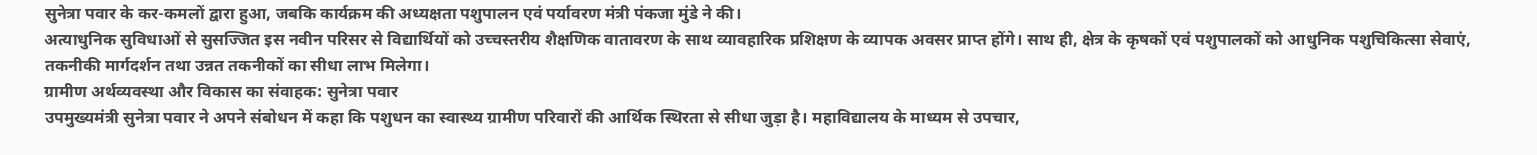सुनेत्रा पवार के कर-कमलों द्वारा हुआ, जबकि कार्यक्रम की अध्यक्षता पशुपालन एवं पर्यावरण मंत्री पंकजा मुंडे ने की।
अत्याधुनिक सुविधाओं से सुसज्जित इस नवीन परिसर से विद्यार्थियों को उच्चस्तरीय शैक्षणिक वातावरण के साथ व्यावहारिक प्रशिक्षण के व्यापक अवसर प्राप्त होंगे। साथ ही, क्षेत्र के कृषकों एवं पशुपालकों को आधुनिक पशुचिकित्सा सेवाएं, तकनीकी मार्गदर्शन तथा उन्नत तकनीकों का सीधा लाभ मिलेगा।
ग्रामीण अर्थव्यवस्था और विकास का संवाहक: सुनेत्रा पवार
उपमुख्यमंत्री सुनेत्रा पवार ने अपने संबोधन में कहा कि पशुधन का स्वास्थ्य ग्रामीण परिवारों की आर्थिक स्थिरता से सीधा जुड़ा है। महाविद्यालय के माध्यम से उपचार,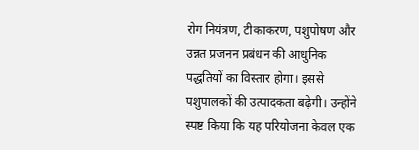रोग नियंत्रण, टीकाकरण, पशुपोषण और उन्नत प्रजनन प्रबंधन की आधुनिक पद्धतियों का विस्तार होगा। इससे पशुपालकों की उत्पादकता बढ़ेगी। उन्होंने स्पष्ट किया कि यह परियोजना केवल एक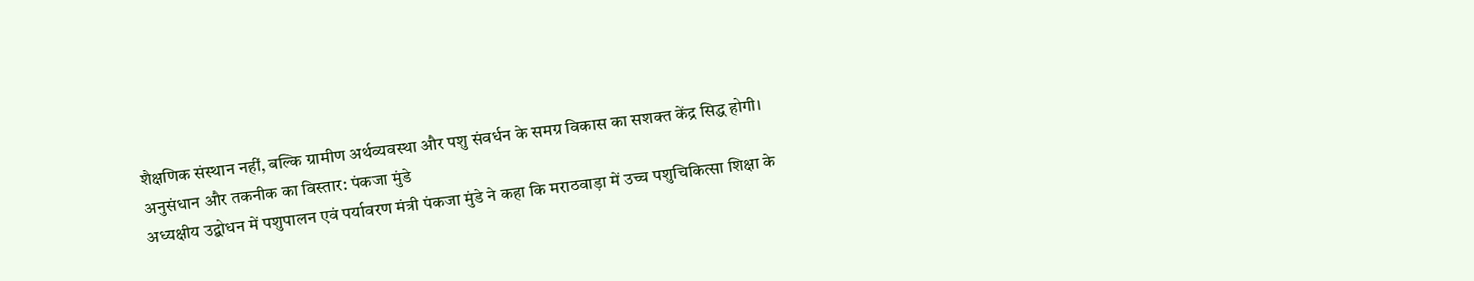शैक्षणिक संस्थान नहीं, बल्कि ग्रामीण अर्थव्यवस्था और पशु संवर्धन के समग्र विकास का सशक्त केंद्र सिद्ध होगी।
अनुसंधान और तकनीक का विस्तार: पंकजा मुंडे
अध्यक्षीय उद्बोधन में पशुपालन एवं पर्यावरण मंत्री पंकजा मुंडे ने कहा कि मराठवाड़ा में उच्च पशुचिकित्सा शिक्षा के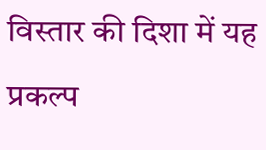विस्तार की दिशा में यह प्रकल्प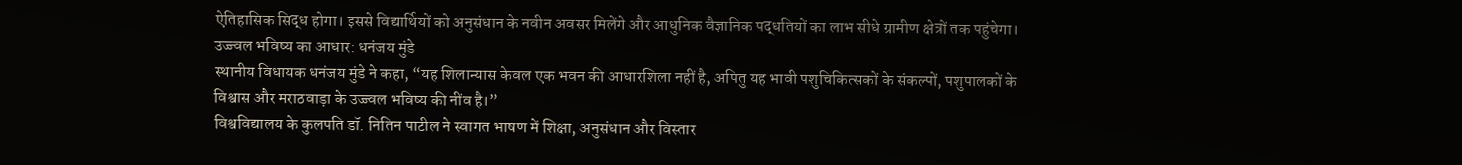ऐतिहासिक सिद्ध होगा। इससे विद्यार्थियों को अनुसंधान के नवीन अवसर मिलेंगे और आधुनिक वैज्ञानिक पद्धतियों का लाभ सीधे ग्रामीण क्षेत्रों तक पहुंचेगा।
उज्ज्वल भविष्य का आधार: धनंजय मुंडे
स्थानीय विधायक धनंजय मुंडे ने कहा, “यह शिलान्यास केवल एक भवन की आधारशिला नहीं है, अपितु यह भावी पशुचिकित्सकों के संकल्पों, पशुपालकों के विश्वास और मराठवाड़ा के उज्ज्वल भविष्य की नींव है।”
विश्वविद्यालय के कुलपति डॉ. नितिन पाटील ने स्वागत भाषण में शिक्षा, अनुसंधान और विस्तार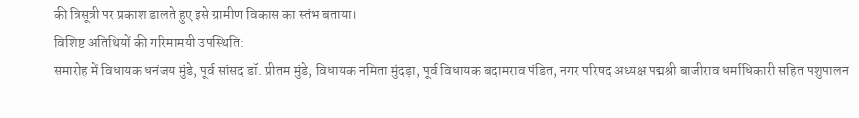की त्रिसूत्री पर प्रकाश डालते हुए इसे ग्रामीण विकास का स्तंभ बताया।
विशिष्ट अतिथियों की गरिमामयी उपस्थिति:
समारोह में विधायक धनंजय मुंडे, पूर्व सांसद डॉ. प्रीतम मुंडे, विधायक नमिता मुंदड़ा, पूर्व विधायक बदामराव पंडित, नगर परिषद अध्यक्ष पद्मश्री बाजीराव धर्माधिकारी सहित पशुपालन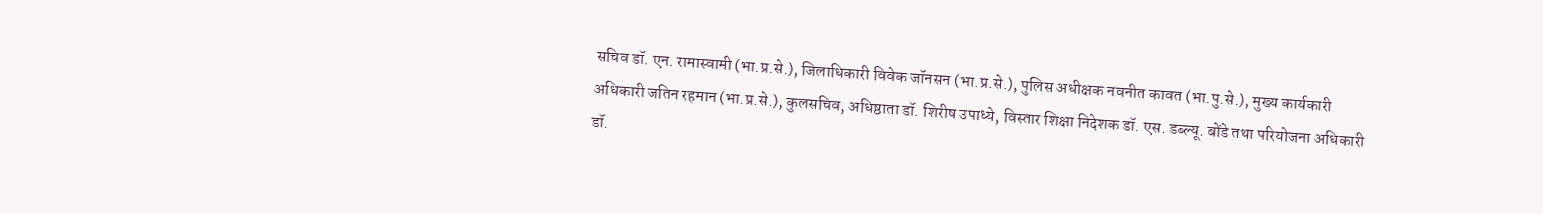सचिव डॉ. एन. रामास्वामी (भा.प्र.से.), जिलाधिकारी विवेक जॉनसन (भा.प्र.से.), पुलिस अधीक्षक नवनीत कावत (भा.पु.से.), मुख्य कार्यकारी अधिकारी जतिन रहमान (भा.प्र.से.), कुलसचिव, अधिष्ठाता डॉ. शिरीष उपाध्ये, विस्तार शिक्षा निदेशक डॉ. एस. डब्ल्यू. बोंडे तथा परियोजना अधिकारी डॉ.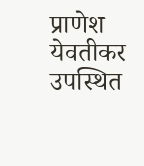प्राणेश येवतीकर उपस्थित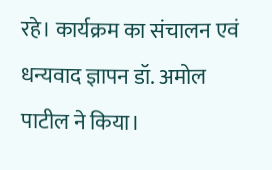रहे। कार्यक्रम का संचालन एवं धन्यवाद ज्ञापन डॉ. अमोल पाटील ने किया।